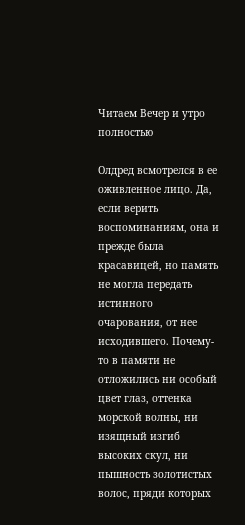Читаем Вечер и утро полностью

Олдред всмотрелся в ее оживленное лицо. Да, если верить воспоминаниям, она и прежде была красавицей, но память не могла передать истинного очарования, от нее исходившего. Почему-то в памяти не отложились ни особый цвет глаз, оттенка морской волны, ни изящный изгиб высоких скул, ни пышность золотистых волос, пряди которых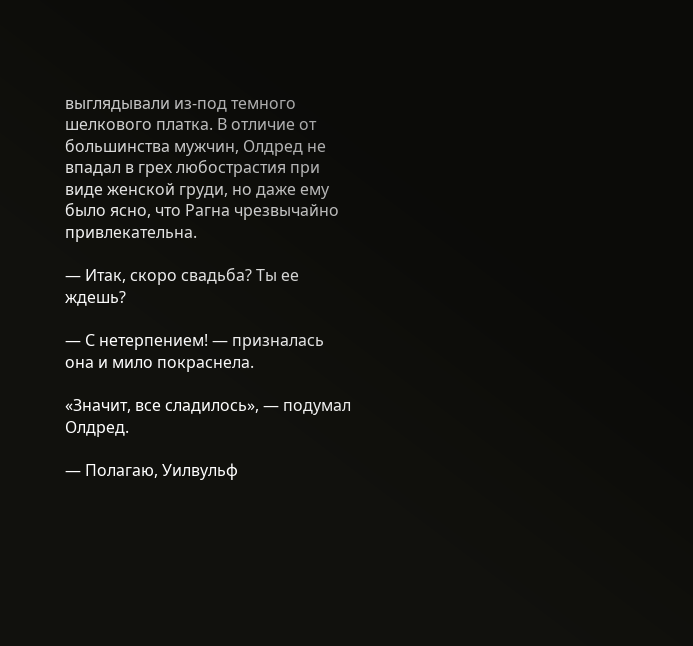выглядывали из-под темного шелкового платка. В отличие от большинства мужчин, Олдред не впадал в грех любострастия при виде женской груди, но даже ему было ясно, что Рагна чрезвычайно привлекательна.

— Итак, скоро свадьба? Ты ее ждешь?

— С нетерпением! — призналась она и мило покраснела.

«Значит, все сладилось», — подумал Олдред.

— Полагаю, Уилвульф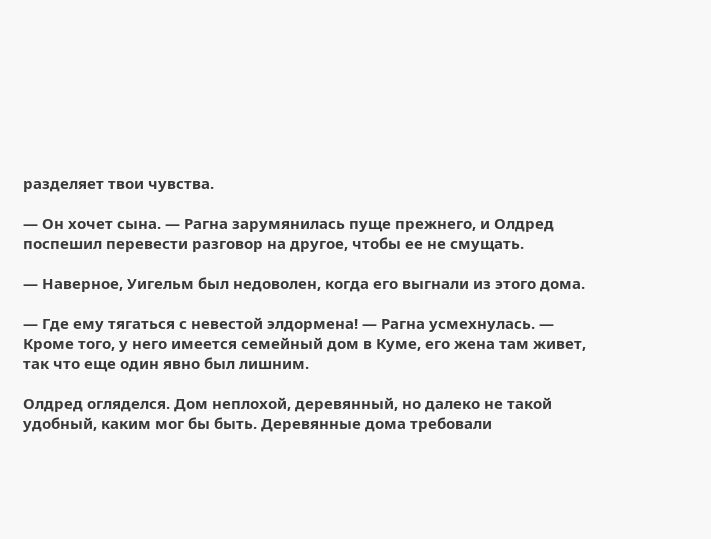разделяет твои чувства.

— Он хочет сына. — Рагна зарумянилась пуще прежнего, и Олдред поспешил перевести разговор на другое, чтобы ее не смущать.

— Наверное, Уигельм был недоволен, когда его выгнали из этого дома.

— Где ему тягаться с невестой элдормена! — Рагна усмехнулась. — Кроме того, у него имеется семейный дом в Куме, его жена там живет, так что еще один явно был лишним.

Олдред огляделся. Дом неплохой, деревянный, но далеко не такой удобный, каким мог бы быть. Деревянные дома требовали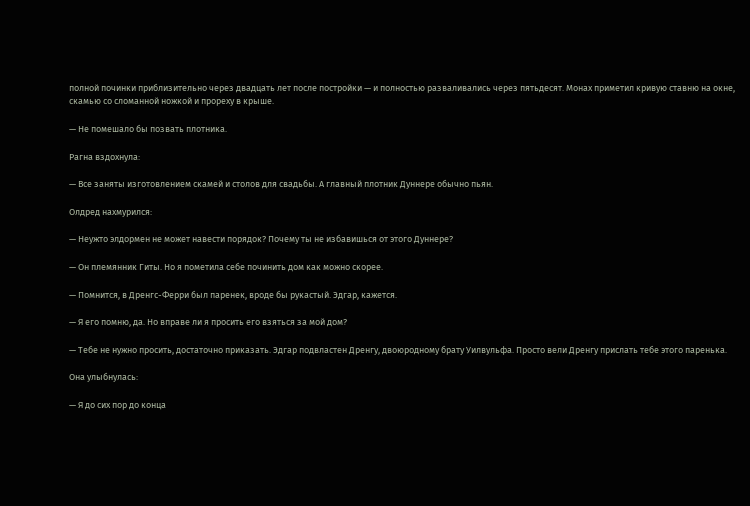полной починки приблизительно через двадцать лет после постройки — и полностью разваливались через пятьдесят. Монах приметил кривую ставню на окне, скамью со сломанной ножкой и прореху в крыше.

— Не помешало бы позвать плотника.

Рагна вздохнула:

— Все заняты изготовлением скамей и столов для свадьбы. А главный плотник Дуннере обычно пьян.

Олдред нахмурился:

— Неужто элдормен не может навести порядок? Почему ты не избавишься от этого Дуннере?

— Он племянник Гиты. Но я пометила себе починить дом как можно скорее.

— Помнится, в Дренгс-Ферри был паренек, вроде бы рукастый. Эдгар, кажется.

— Я его помню, да. Но вправе ли я просить его взяться за мой дом?

— Тебе не нужно просить, достаточно приказать. Эдгар подвластен Дренгу, двоюродному брату Уилвульфа. Просто вели Дренгу прислать тебе этого паренька.

Она улыбнулась:

— Я до сих пор до конца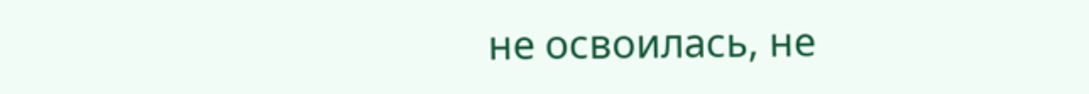не освоилась, не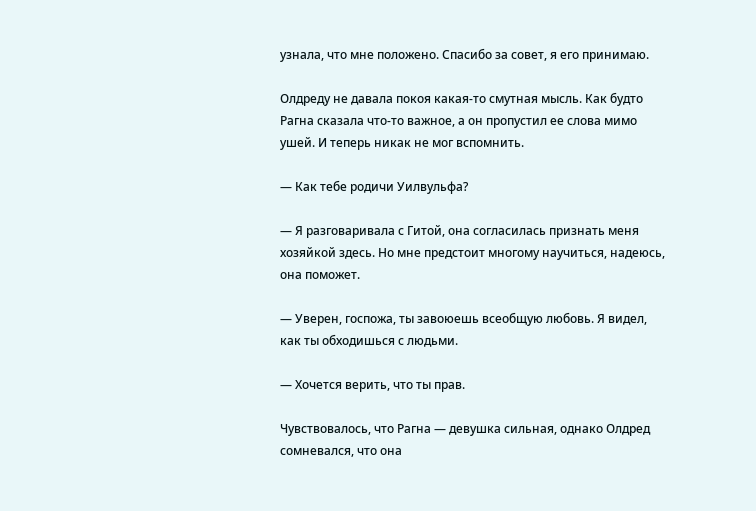узнала, что мне положено. Спасибо за совет, я его принимаю.

Олдреду не давала покоя какая-то смутная мысль. Как будто Рагна сказала что-то важное, а он пропустил ее слова мимо ушей. И теперь никак не мог вспомнить.

— Как тебе родичи Уилвульфа?

— Я разговаривала с Гитой, она согласилась признать меня хозяйкой здесь. Но мне предстоит многому научиться, надеюсь, она поможет.

— Уверен, госпожа, ты завоюешь всеобщую любовь. Я видел, как ты обходишься с людьми.

— Хочется верить, что ты прав.

Чувствовалось, что Рагна — девушка сильная, однако Олдред сомневался, что она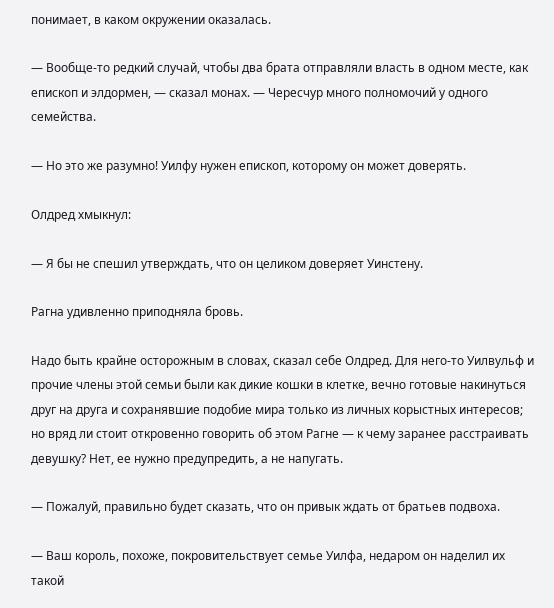понимает, в каком окружении оказалась.

— Вообще-то редкий случай, чтобы два брата отправляли власть в одном месте, как епископ и элдормен, — сказал монах. — Чересчур много полномочий у одного семейства.

— Но это же разумно! Уилфу нужен епископ, которому он может доверять.

Олдред хмыкнул:

— Я бы не спешил утверждать, что он целиком доверяет Уинстену.

Рагна удивленно приподняла бровь.

Надо быть крайне осторожным в словах, сказал себе Олдред. Для него-то Уилвульф и прочие члены этой семьи были как дикие кошки в клетке, вечно готовые накинуться друг на друга и сохранявшие подобие мира только из личных корыстных интересов; но вряд ли стоит откровенно говорить об этом Рагне — к чему заранее расстраивать девушку? Нет, ее нужно предупредить, а не напугать.

— Пожалуй, правильно будет сказать, что он привык ждать от братьев подвоха.

— Ваш король, похоже, покровительствует семье Уилфа, недаром он наделил их такой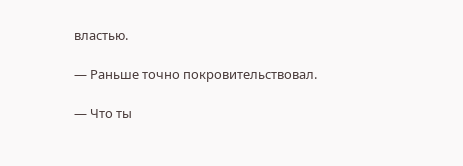властью.

— Раньше точно покровительствовал.

— Что ты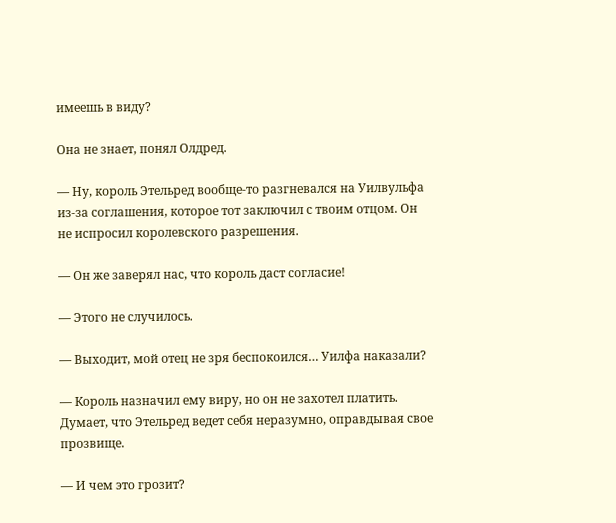имеешь в виду?

Она не знает, понял Олдред.

— Ну, король Этельред вообще-то разгневался на Уилвульфа из-за соглашения, которое тот заключил с твоим отцом. Он не испросил королевского разрешения.

— Он же заверял нас, что король даст согласие!

— Этого не случилось.

— Выходит, мой отец не зря беспокоился… Уилфа наказали?

— Король назначил ему виру, но он не захотел платить. Думает, что Этельред ведет себя неразумно, оправдывая свое прозвище.

— И чем это грозит?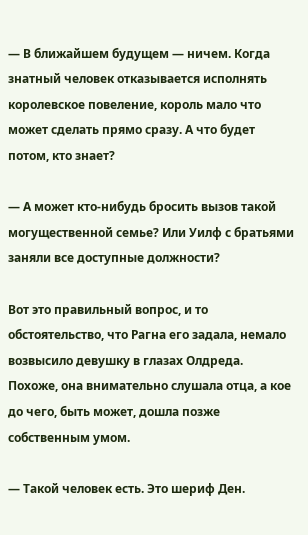— В ближайшем будущем — ничем. Когда знатный человек отказывается исполнять королевское повеление, король мало что может сделать прямо сразу. А что будет потом, кто знает?

— А может кто-нибудь бросить вызов такой могущественной семье? Или Уилф с братьями заняли все доступные должности?

Вот это правильный вопрос, и то обстоятельство, что Рагна его задала, немало возвысило девушку в глазах Олдреда. Похоже, она внимательно слушала отца, а кое до чего, быть может, дошла позже собственным умом.

— Такой человек есть. Это шериф Ден.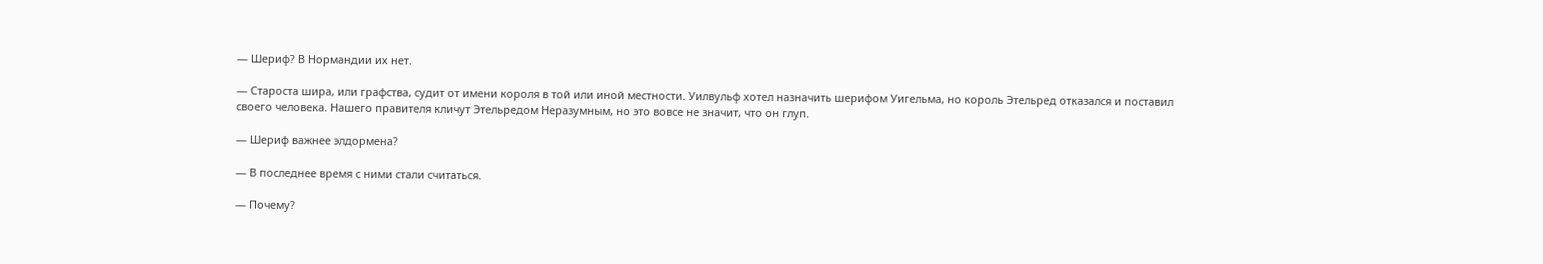— Шериф? В Нормандии их нет.

— Староста шира, или графства, судит от имени короля в той или иной местности. Уилвульф хотел назначить шерифом Уигельма, но король Этельред отказался и поставил своего человека. Нашего правителя кличут Этельредом Неразумным, но это вовсе не значит, что он глуп.

— Шериф важнее элдормена?

— В последнее время с ними стали считаться.

— Почему?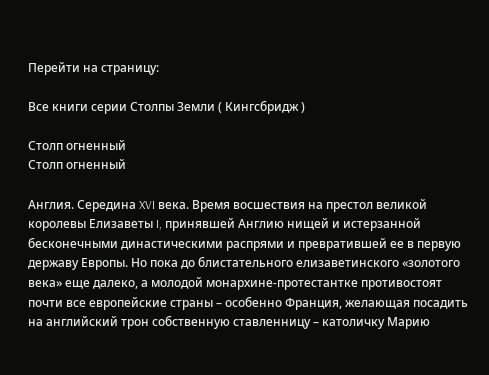Перейти на страницу:

Все книги серии Столпы Земли ( Кингсбридж )

Столп огненный
Столп огненный

Англия. Середина XVI века. Время восшествия на престол великой королевы Елизаветы I, принявшей Англию нищей и истерзанной бесконечными династическими распрями и превратившей ее в первую державу Европы. Но пока до блистательного елизаветинского «золотого века» еще далеко, а молодой монархине-протестантке противостоят почти все европейские страны – особенно Франция, желающая посадить на английский трон собственную ставленницу – католичку Марию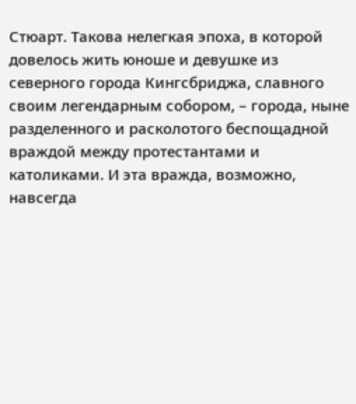Стюарт. Такова нелегкая эпоха, в которой довелось жить юноше и девушке из северного города Кингсбриджа, славного своим легендарным собором, – города, ныне разделенного и расколотого беспощадной враждой между протестантами и католиками. И эта вражда, возможно, навсегда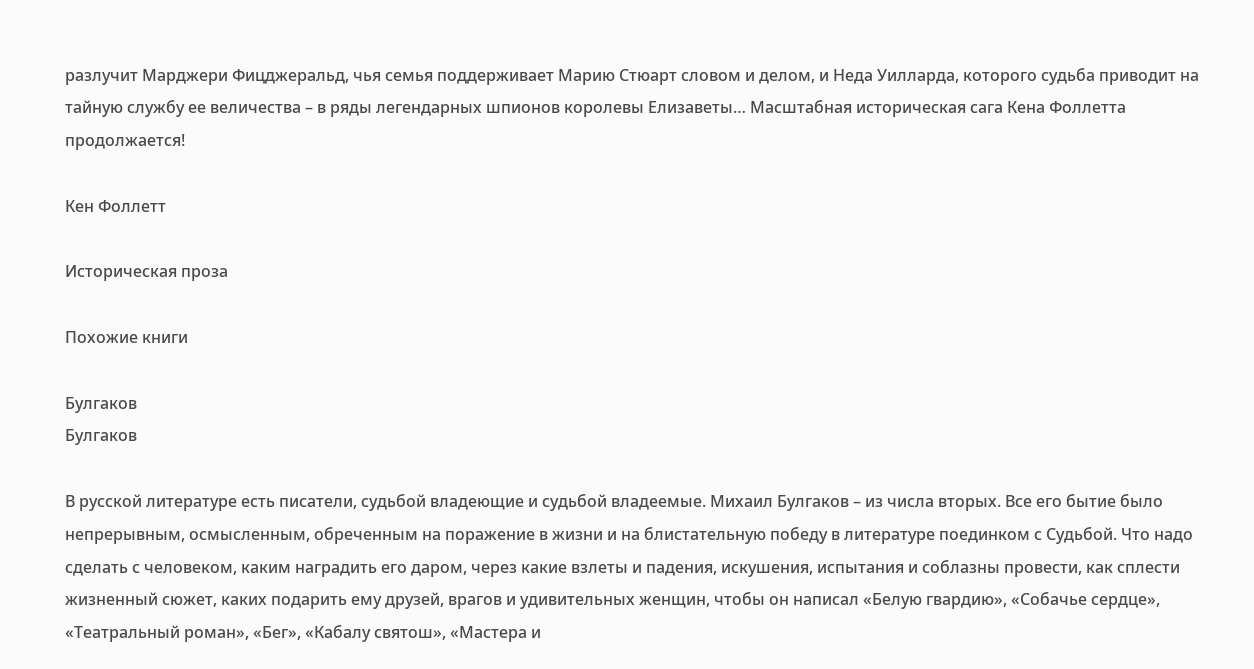разлучит Марджери Фицджеральд, чья семья поддерживает Марию Стюарт словом и делом, и Неда Уилларда, которого судьба приводит на тайную службу ее величества – в ряды легендарных шпионов королевы Елизаветы… Масштабная историческая сага Кена Фоллетта продолжается!

Кен Фоллетт

Историческая проза

Похожие книги

Булгаков
Булгаков

В русской литературе есть писатели, судьбой владеющие и судьбой владеемые. Михаил Булгаков – из числа вторых. Все его бытие было непрерывным, осмысленным, обреченным на поражение в жизни и на блистательную победу в литературе поединком с Судьбой. Что надо сделать с человеком, каким наградить его даром, через какие взлеты и падения, искушения, испытания и соблазны провести, как сплести жизненный сюжет, каких подарить ему друзей, врагов и удивительных женщин, чтобы он написал «Белую гвардию», «Собачье сердце», «Театральный роман», «Бег», «Кабалу святош», «Мастера и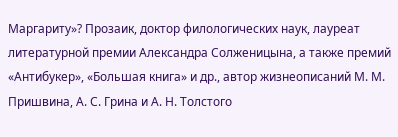Маргариту»? Прозаик, доктор филологических наук, лауреат литературной премии Александра Солженицына, а также премий «Антибукер», «Большая книга» и др., автор жизнеописаний М. М. Пришвина, А. С. Грина и А. Н. Толстого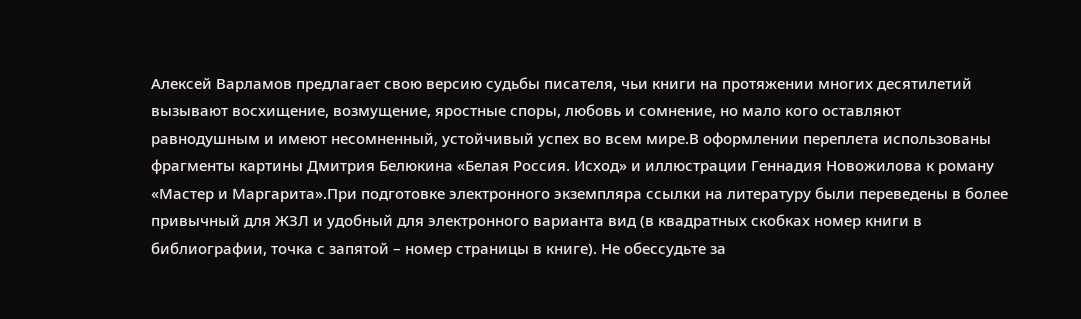Алексей Варламов предлагает свою версию судьбы писателя, чьи книги на протяжении многих десятилетий вызывают восхищение, возмущение, яростные споры, любовь и сомнение, но мало кого оставляют равнодушным и имеют несомненный, устойчивый успех во всем мире.В оформлении переплета использованы фрагменты картины Дмитрия Белюкина «Белая Россия. Исход» и иллюстрации Геннадия Новожилова к роману «Мастер и Маргарита».При подготовке электронного экземпляра ссылки на литературу были переведены в более привычный для ЖЗЛ и удобный для электронного варианта вид (в квадратных скобках номер книги в библиографии, точка с запятой – номер страницы в книге). Не обессудьте за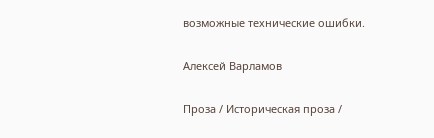возможные технические ошибки.

Алексей Варламов

Проза / Историческая проза /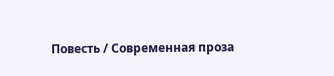Повесть / Современная проза